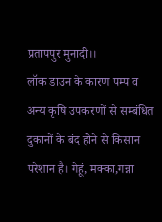प्रतापपुर मुनादी।।
लॉक डाउन के कारण पम्प व अन्य कृषि उपकरणों से सम्बंधित दुकानों के बंद होने से किसान परेशान है। गेहूं, मक्का,गन्ना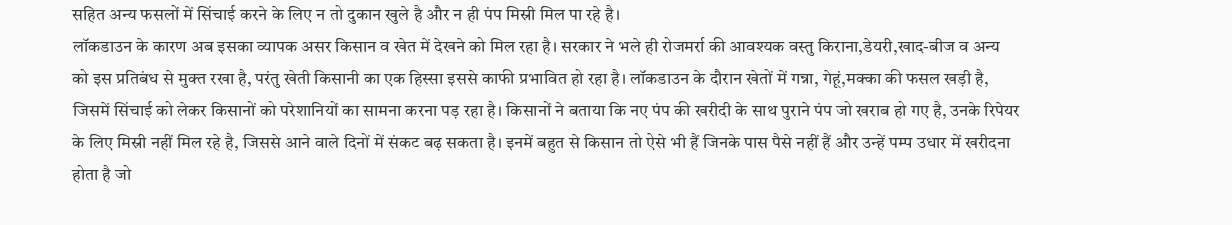सहित अन्य फसलों में सिंचाई करने के लिए न तो दुकान खुले है और न ही पंप मिस्री मिल पा रहे है।
लॉकडाउन के कारण अब इसका व्यापक असर किसान व खेत में देखने को मिल रहा है। सरकार ने भले ही रोजमर्रा की आवश्यक वस्तु किराना,डेयरी,खाद-बीज व अन्य को इस प्रतिबंध से मुक्त रखा है, परंतु खेती किसानी का एक हिस्सा इससे काफी प्रभावित हो रहा है। लॉकडाउन के दौरान खेतों में गन्ना, गेहूं,मक्का की फसल खड़ी है, जिसमें सिंचाई को लेकर किसानों को परेशानियों का सामना करना पड़ रहा है। किसानों ने बताया कि नए पंप की खरीदी के साथ पुराने पंप जो खराब हो गए है, उनके रिपेयर के लिए मिस्री नहीं मिल रहे है, जिससे आने वाले दिनों में संकट बढ़ सकता है। इनमें बहुत से किसान तो ऐसे भी हैं जिनके पास पैसे नहीं हैं और उन्हें पम्प उधार में खरीदना होता है जो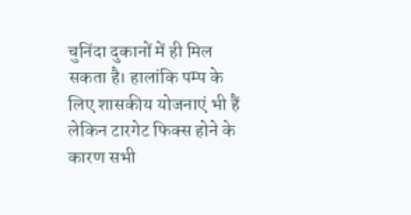चुनिंदा दुकानों में ही मिल सकता है। हालांकि पम्प के लिए शासकीय योजनाएं भी हैं लेकिन टारगेट फिक्स होने के कारण सभी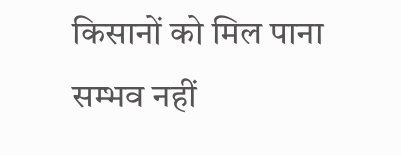किसानों को मिल पाना सम्भव नहीं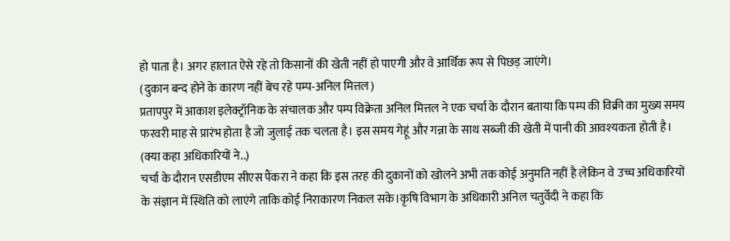हो पाता है। अगर हालात ऐसे रहे तो किसानों की खेती नहीं हो पाएगी और वे आर्थिक रूप से पिछड़ जाएंगे।
(दुकान बन्द होने के कारण नहीं बेच रहे पम्प-अनिल मित्तल)
प्रतापपुर में आकाश इलेक्ट्रॉनिक के संचालक और पम्प विक्रेता अनिल मित्तल ने एक चर्चा के दौरान बताया कि पम्प की विक्री का मुख्य समय फरवरी माह से प्रारंभ होता है जो जुलाई तक चलता है। इस समय गेहूं और गन्ना के साथ सब्जी की खेती में पानी की आवश्यकता होती है।
(क्या कहा अधिकारियों ने..)
चर्चा के दौरान एसडीएम सीएस पैंकरा ने कहा कि इस तरह की दुकानों को खोलने अभी तक कोई अनुमति नहीं है लेकिन वे उच्च अधिकारियों के संज्ञान में स्थिति को लाएंगे ताकि कोई निराकारण निकल सके।कृषि विभाग के अधिकारी अनिल चतुर्वेदी ने कहा कि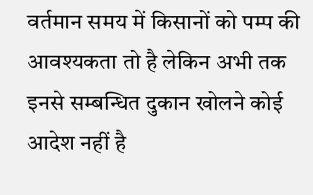वर्तमान समय में किसानों को पम्प की आवश्यकता तो है लेकिन अभी तक इनसे सम्बन्धित दुकान खोलने कोई आदेश नहीं है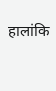हालांकि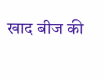खाद बीज की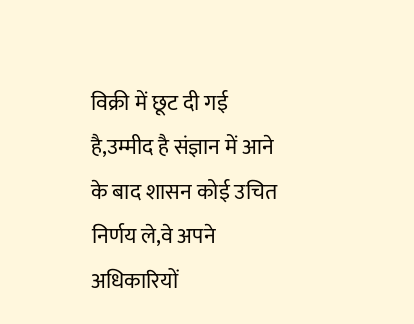विक्री में छूट दी गई है,उम्मीद है संज्ञान में आने के बाद शासन कोई उचित निर्णय ले,वे अपने अधिकारियों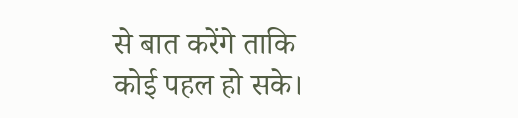से बात करेंगे ताकि कोई पहल हो सके।